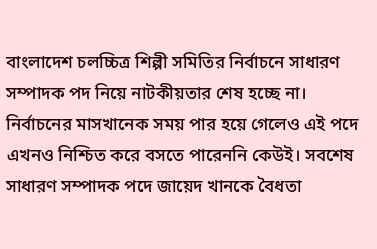বাংলাদেশ চলচ্চিত্র শিল্পী সমিতির নির্বাচনে সাধারণ সম্পাদক পদ নিয়ে নাটকীয়তার শেষ হচ্ছে না। নির্বাচনের মাসখানেক সময় পার হয়ে গেলেও এই পদে এখনও নিশ্চিত করে বসতে পারেননি কেউই। সবশেষ সাধারণ সম্পাদক পদে জায়েদ খানকে বৈধতা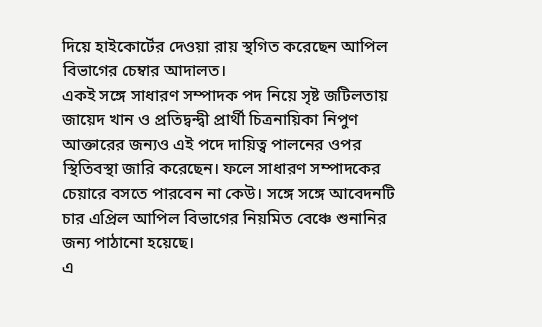দিয়ে হাইকোর্টের দেওয়া রায় স্থগিত করেছেন আপিল বিভাগের চেম্বার আদালত।
একই সঙ্গে সাধারণ সম্পাদক পদ নিয়ে সৃষ্ট জটিলতায় জায়েদ খান ও প্রতিদ্বন্দ্বী প্রার্থী চিত্রনায়িকা নিপুণ আক্তারের জন্যও এই পদে দায়িত্ব পালনের ওপর স্থিতিবস্থা জারি করেছেন। ফলে সাধারণ সম্পাদকের চেয়ারে বসতে পারবেন না কেউ। সঙ্গে সঙ্গে আবেদনটি চার এপ্রিল আপিল বিভাগের নিয়মিত বেঞ্চে শুনানির জন্য পাঠানো হয়েছে।
এ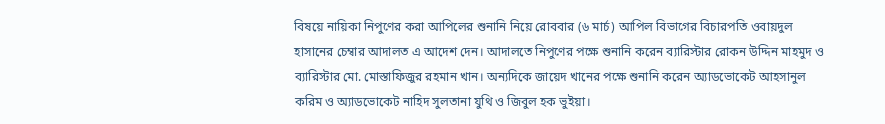বিষয়ে নায়িকা নিপুণের করা আপিলের শুনানি নিয়ে রোববার (৬ মার্চ) আপিল বিভাগের বিচারপতি ওবায়দুল হাসানের চেম্বার আদালত এ আদেশ দেন। আদালতে নিপুণের পক্ষে শুনানি করেন ব্যারিস্টার রোকন উদ্দিন মাহমুদ ও ব্যারিস্টার মো. মোস্তাফিজুর রহমান খান। অন্যদিকে জায়েদ খানের পক্ষে শুনানি করেন অ্যাডভোকেট আহসানুল করিম ও অ্যাডভোকেট নাহিদ সুলতানা যুথি ও জিবুল হক ভুইয়া।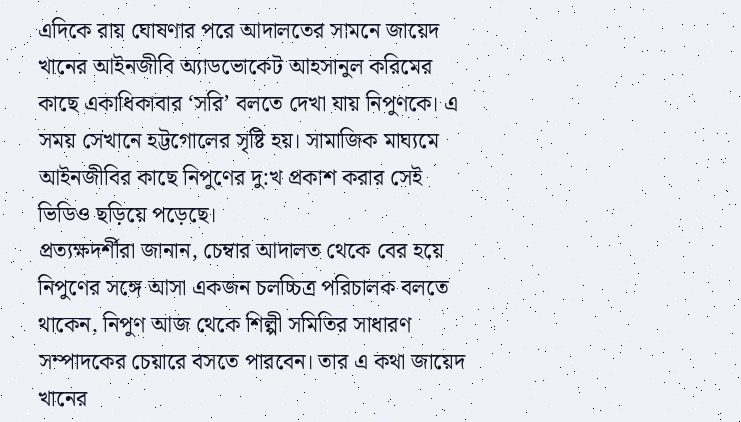এদিকে রায় ঘোষণার পরে আদালতের সামনে জায়েদ খানের আইনজীবি অ্যাডভোকেট আহসানুল করিমের কাছে একাধিকাবার ‘সরি’ বলতে দেখা যায় নিপুণকে। এ সময় সেখানে হট্টগোলের সৃষ্টি হয়। সামাজিক মাঘ্যমে আইনজীবির কাছে নিপুণের দু:খ প্রকাশ করার সেই ভিডিও ছড়িয়ে পড়েছে।
প্রত্যক্ষদর্শীরা জানান, চেম্বার আদালত থেকে বের হয়ে নিপুণের সঙ্গে আসা একজন চলচ্চিত্র পরিচালক বলতে থাকেন, নিপুণ আজ থেকে শিল্পী সমিতির সাধারণ সম্পাদকের চেয়ারে বসতে পারবেন। তার এ কথা জায়েদ খানের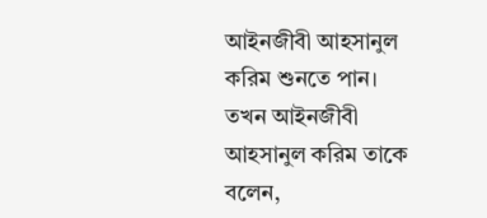আইনজীবী আহসানুল করিম শুনতে পান।
তখন আইনজীবী আহসানুল করিম তাকে বলেন,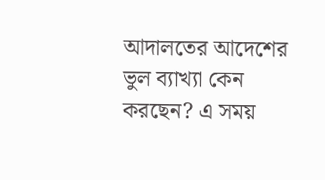আদালতের আদেশের ভুল ব্যাখ্যা কেন করছেন? এ সময়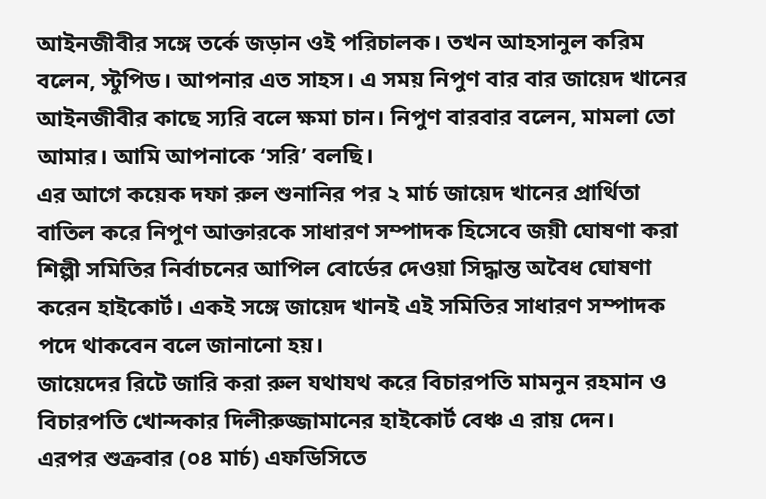আইনজীবীর সঙ্গে তর্কে জড়ান ওই পরিচালক। তখন আহসানুল করিম বলেন, স্টুপিড। আপনার এত সাহস। এ সময় নিপুণ বার বার জায়েদ খানের আইনজীবীর কাছে স্যরি বলে ক্ষমা চান। নিপুণ বারবার বলেন, মামলা তো আমার। আমি আপনাকে ‘সরি’ বলছি।
এর আগে কয়েক দফা রুল শুনানির পর ২ মার্চ জায়েদ খানের প্রার্থিতা বাতিল করে নিপুণ আক্তারকে সাধারণ সম্পাদক হিসেবে জয়ী ঘোষণা করা শিল্পী সমিতির নির্বাচনের আপিল বোর্ডের দেওয়া সিদ্ধান্ত অবৈধ ঘোষণা করেন হাইকোর্ট। একই সঙ্গে জায়েদ খানই এই সমিতির সাধারণ সম্পাদক পদে থাকবেন বলে জানানো হয়।
জায়েদের রিটে জারি করা রুল যথাযথ করে বিচারপতি মামনুন রহমান ও বিচারপতি খোন্দকার দিলীরুজ্জামানের হাইকোর্ট বেঞ্চ এ রায় দেন।
এরপর শুক্রবার (০৪ মার্চ) এফডিসিতে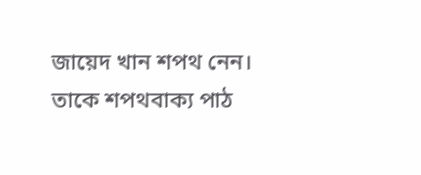জায়েদ খান শপথ নেন। তাকে শপথবাক্য পাঠ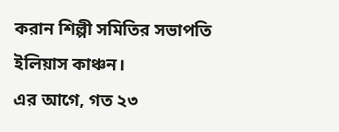করান শিল্পী সমিতির সভাপতি ইলিয়াস কাঞ্চন।
এর আগে, গত ২৩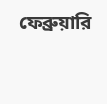ফেব্রুয়ারি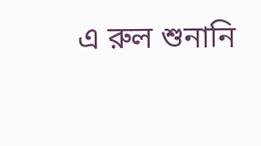এ রুল শুনানি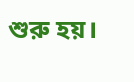শুরু হয়।